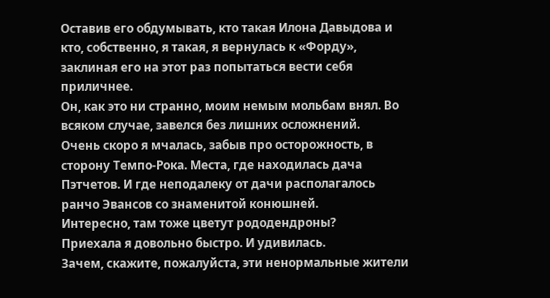Оставив его обдумывать, кто такая Илона Давыдова и кто, собственно, я такая, я вернулась к «Форду», заклиная его на этот раз попытаться вести себя приличнее.
Он, как это ни странно, моим немым мольбам внял. Во всяком случае, завелся без лишних осложнений.
Очень скоро я мчалась, забыв про осторожность, в сторону Темпо-Рока. Места, где находилась дача Пэтчетов. И где неподалеку от дачи располагалось ранчо Эвансов со знаменитой конюшней.
Интересно, там тоже цветут рододендроны?
Приехала я довольно быстро. И удивилась.
Зачем, скажите, пожалуйста, эти ненормальные жители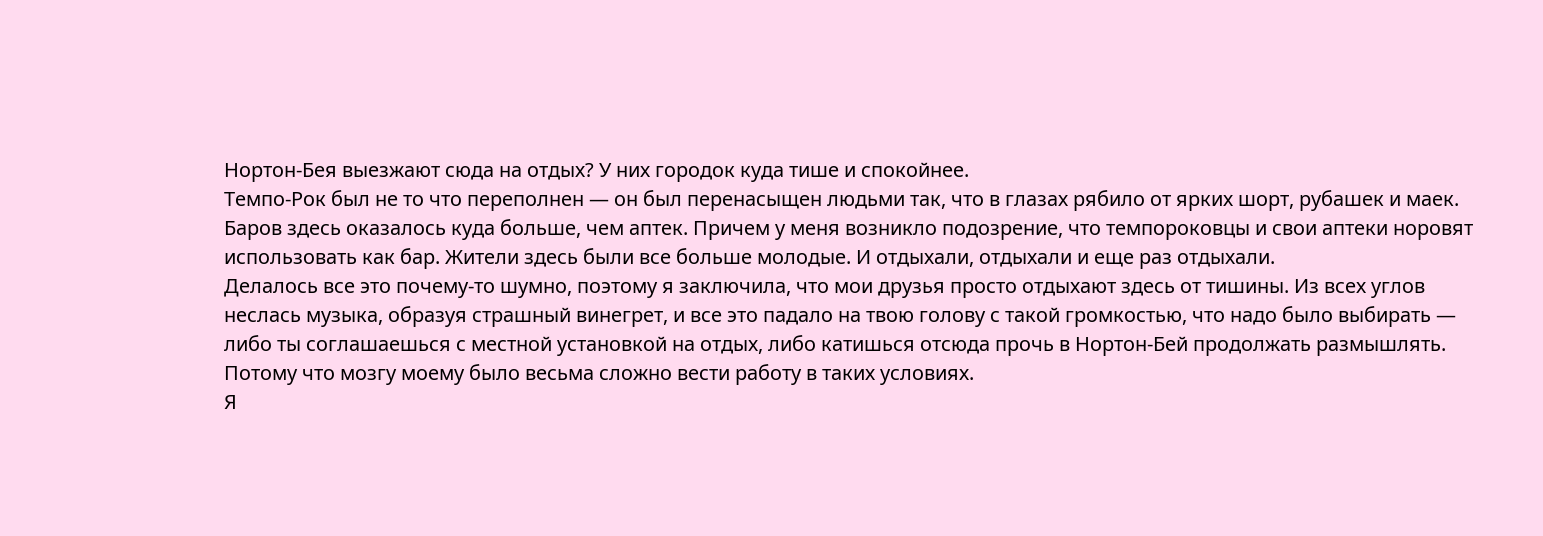Нортон-Бея выезжают сюда на отдых? У них городок куда тише и спокойнее.
Темпо-Рок был не то что переполнен — он был перенасыщен людьми так, что в глазах рябило от ярких шорт, рубашек и маек. Баров здесь оказалось куда больше, чем аптек. Причем у меня возникло подозрение, что темпороковцы и свои аптеки норовят использовать как бар. Жители здесь были все больше молодые. И отдыхали, отдыхали и еще раз отдыхали.
Делалось все это почему-то шумно, поэтому я заключила, что мои друзья просто отдыхают здесь от тишины. Из всех углов неслась музыка, образуя страшный винегрет, и все это падало на твою голову с такой громкостью, что надо было выбирать — либо ты соглашаешься с местной установкой на отдых, либо катишься отсюда прочь в Нортон-Бей продолжать размышлять. Потому что мозгу моему было весьма сложно вести работу в таких условиях.
Я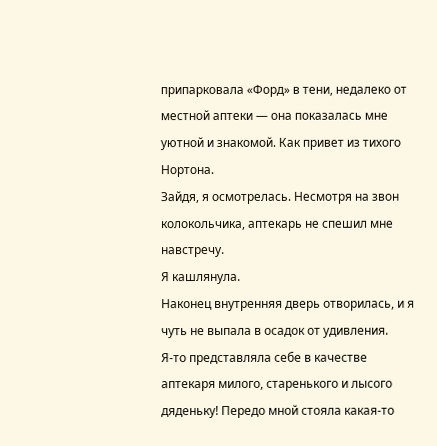припарковала «Форд» в тени, недалеко от местной аптеки — она показалась мне уютной и знакомой. Как привет из тихого Нортона.
Зайдя, я осмотрелась. Несмотря на звон колокольчика, аптекарь не спешил мне навстречу.
Я кашлянула.
Наконец внутренняя дверь отворилась, и я чуть не выпала в осадок от удивления.
Я-то представляла себе в качестве аптекаря милого, старенького и лысого дяденьку! Передо мной стояла какая-то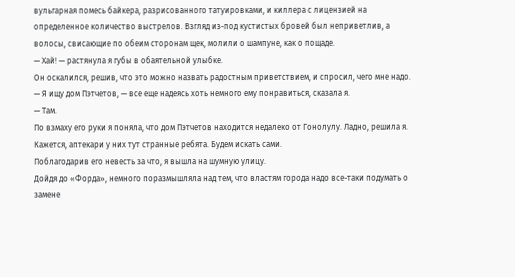вульгарная помесь байкера, разрисованного татуировками, и киллера с лицензией на определенное количество выстрелов. Взгляд из-под кустистых бровей был неприветлив, а волосы, свисающие по обеим сторонам щек, молили о шампуне, как о пощаде.
— Хай! — растянула я губы в обаятельной улыбке.
Он оскалился, решив, что это можно назвать радостным приветствием, и спросил, чего мне надо.
— Я ищу дом Пэтчетов, — все еще надеясь хоть немного ему понравиться, сказала я.
— Там.
По взмаху его руки я поняла, что дом Пэтчетов находится недалеко от Гонолулу. Ладно, решила я. Кажется, аптекари у них тут странные ребята. Будем искать сами.
Поблагодарив его невесть за что, я вышла на шумную улицу.
Дойдя до «Форда», немного поразмышляла над тем, что властям города надо все-таки подумать о замене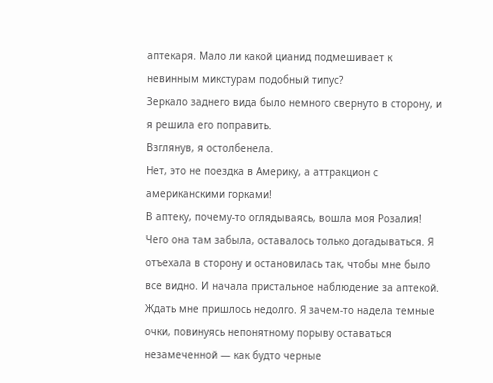аптекаря. Мало ли какой цианид подмешивает к невинным микстурам подобный типус?
Зеркало заднего вида было немного свернуто в сторону, и я решила его поправить.
Взглянув, я остолбенела.
Нет, это не поездка в Америку, а аттракцион с американскими горками!
В аптеку, почему-то оглядываясь, вошла моя Розалия! Чего она там забыла, оставалось только догадываться. Я отъехала в сторону и остановилась так, чтобы мне было все видно. И начала пристальное наблюдение за аптекой.
Ждать мне пришлось недолго. Я зачем-то надела темные очки, повинуясь непонятному порыву оставаться незамеченной — как будто черные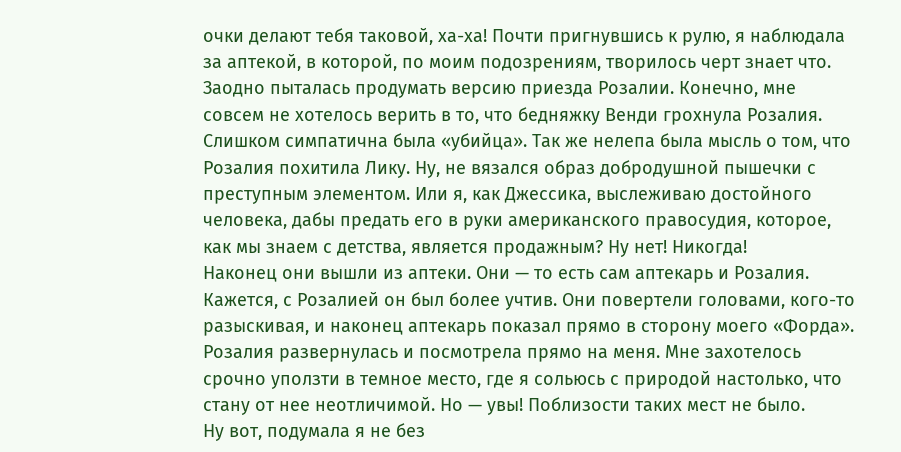очки делают тебя таковой, ха-ха! Почти пригнувшись к рулю, я наблюдала за аптекой, в которой, по моим подозрениям, творилось черт знает что.
Заодно пыталась продумать версию приезда Розалии. Конечно, мне совсем не хотелось верить в то, что бедняжку Венди грохнула Розалия. Слишком симпатична была «убийца». Так же нелепа была мысль о том, что Розалия похитила Лику. Ну, не вязался образ добродушной пышечки с преступным элементом. Или я, как Джессика, выслеживаю достойного человека, дабы предать его в руки американского правосудия, которое, как мы знаем с детства, является продажным? Ну нет! Никогда!
Наконец они вышли из аптеки. Они — то есть сам аптекарь и Розалия. Кажется, с Розалией он был более учтив. Они повертели головами, кого-то разыскивая, и наконец аптекарь показал прямо в сторону моего «Форда».
Розалия развернулась и посмотрела прямо на меня. Мне захотелось срочно уползти в темное место, где я сольюсь с природой настолько, что стану от нее неотличимой. Но — увы! Поблизости таких мест не было.
Ну вот, подумала я не без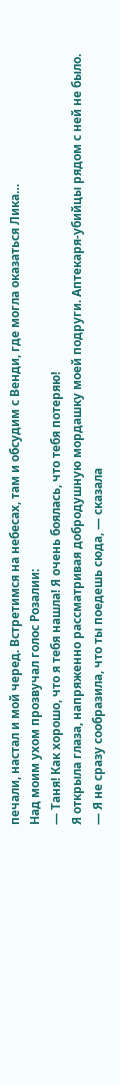печали, настал и мой черед. Встретимся на небесах, там и обсудим с Венди, где могла оказаться Лика…
Над моим ухом прозвучал голос Розалии:
— Таня! Как хорошо, что я тебя нашла! Я очень боялась, что тебя потеряю!
Я открыла глаза, напряженно рассматривая добродушную мордашку моей подруги. Аптекаря-убийцы рядом с ней не было.
— Я не сразу сообразила, что ты поедешь сюда, — сказала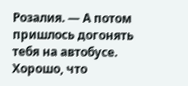Розалия. — А потом пришлось догонять тебя на автобусе. Хорошо, что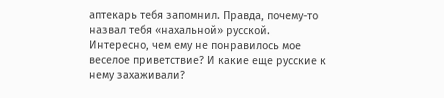аптекарь тебя запомнил. Правда, почему-то назвал тебя «нахальной» русской.
Интересно, чем ему не понравилось мое веселое приветствие? И какие еще русские к нему захаживали?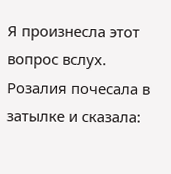Я произнесла этот вопрос вслух. Розалия почесала в затылке и сказала: